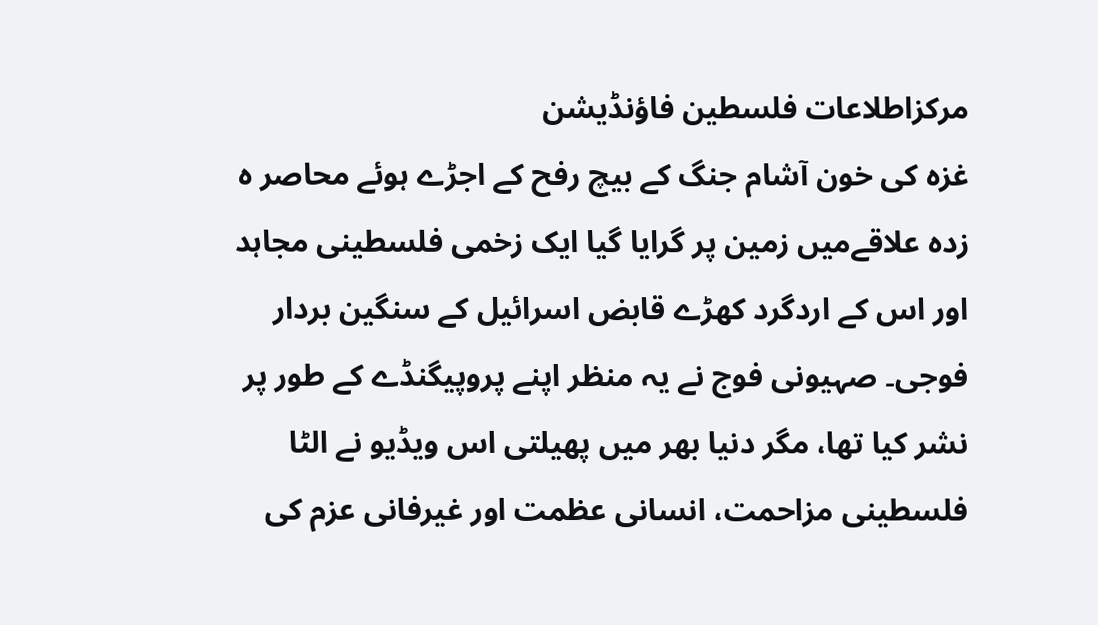مرکزاطلاعات فلسطین فاؤنڈیشن
غزہ کی خون آشام جنگ کے بیچ رفح کے اجڑے ہوئے محاصر ہ زدہ علاقےمیں زمین پر گرایا گیا ایک زخمی فلسطینی مجاہد اور اس کے اردگرد کھڑے قابض اسرائیل کے سنگین بردار فوجی۔ صہیونی فوج نے یہ منظر اپنے پروپیگنڈے کے طور پر نشر کیا تھا، مگر دنیا بھر میں پھیلتی اس ویڈیو نے الٹا فلسطینی مزاحمت، انسانی عظمت اور غیرفانی عزم کی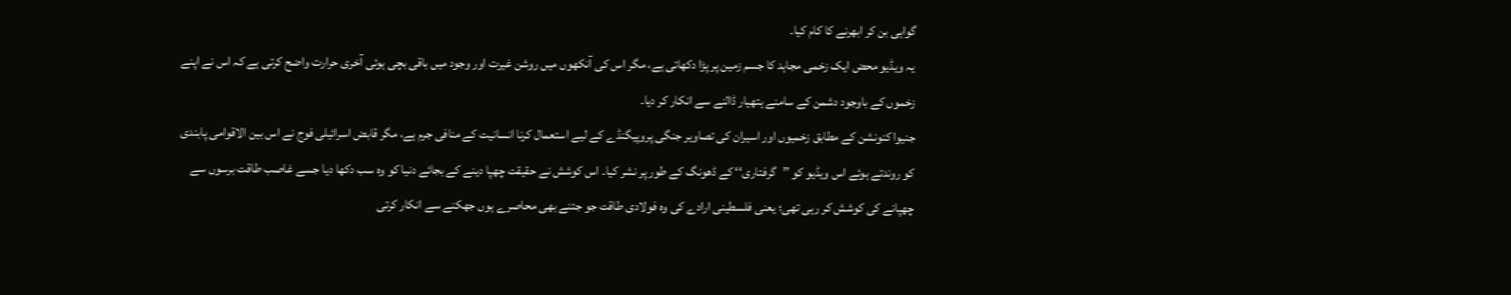گواہی بن کر ابھرنے کا کام کیا۔
یہ ویڈیو محض ایک زخمی مجاہد کا جسم زمین پر پڑا دکھاتی ہے، مگر اس کی آنکھوں میں روشن غیرت اور وجود میں باقی بچی ہوئی آخری حرارت واضح کرتی ہے کہ اس نے اپنے زخموں کے باوجود دشمن کے سامنے ہتھیار ڈالنے سے انکار کر دیا۔
جنیوا کنونشن کے مطابق زخمیوں اور اسیران کی تصاویر جنگی پروپیگنڈے کے لیے استعمال کرنا انسانیت کے منافی جرم ہے، مگر قابض اسرائیلی فوج نے اس بین الاقوامی پابندی کو روندتے ہوئے اس ویڈیو کو ’’گرفتاری‘‘ کے ڈھونگ کے طور پر نشر کیا۔ اس کوشش نے حقیقت چھپا دینے کے بجائے دنیا کو وہ سب دکھا دیا جسے غاصب طاقت برسوں سے چھپانے کی کوشش کر رہی تھی؛ یعنی فلسطینی ارادے کی وہ فولادی طاقت جو جتنے بھی محاصرے ہوں جھکنے سے انکار کرتی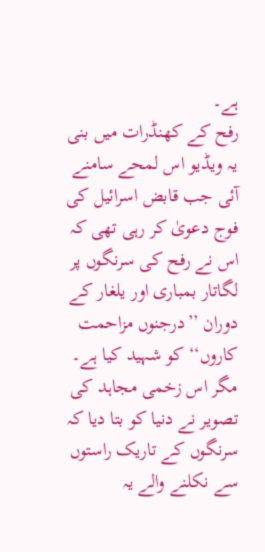ہے۔
رفح کے کھنڈرات میں بنی یہ ویڈیو اس لمحے سامنے آئی جب قابض اسرائیل کی فوج دعویٰ کر رہی تھی کہ اس نے رفح کی سرنگوں پر لگاتار بمباری اور یلغار کے دوران ’’درجنوں مزاحمت کاروں‘‘ کو شہید کیا ہے۔ مگر اس زخمی مجاہد کی تصویر نے دنیا کو بتا دیا کہ سرنگوں کے تاریک راستوں سے نکلنے والے یہ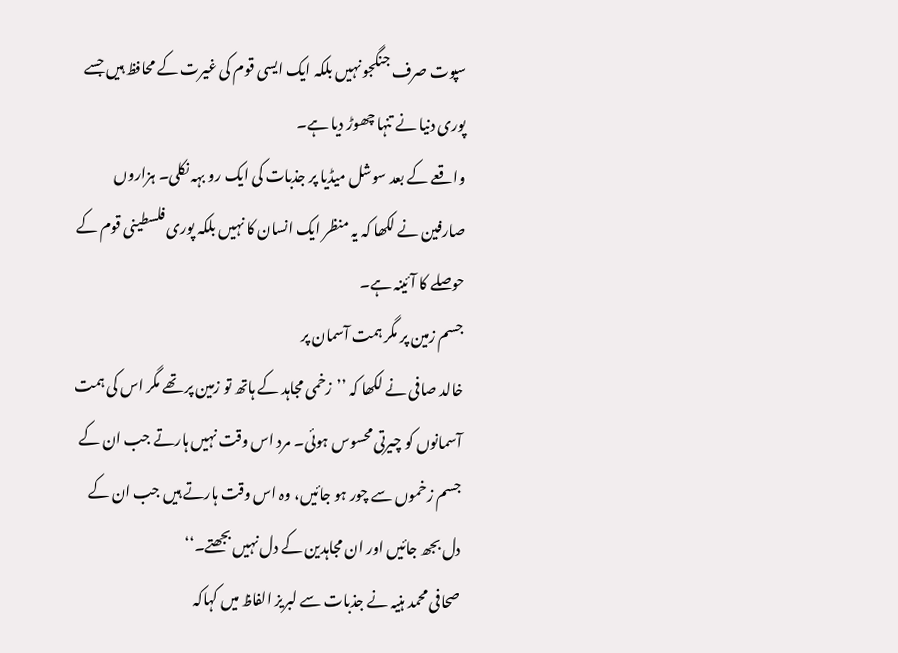سپوت صرف جنگجو نہیں بلکہ ایک ایسی قوم کی غیرت کے محافظ ہیں جسے پوری دنیا نے تنہا چھوڑ دیا ہے۔
واقعے کے بعد سوشل میڈیا پر جذبات کی ایک رو بہہ نکلی۔ ہزاروں صارفین نے لکھا کہ یہ منظر ایک انسان کا نہیں بلکہ پوری فلسطینی قوم کے حوصلے کا آئینہ ہے۔
جسم زمین پر مگر ہمت آسمان پر
خالد صافی نے لکھا کہ ’’زخمی مجاہد کے ہاتھ تو زمین پر تھے مگر اس کی ہمت آسمانوں کو چیرتی محسوس ہوئی۔ مرد اس وقت نہیں ہارتے جب ان کے جسم زخموں سے چور ہو جائیں، وہ اس وقت ہارتے ہیں جب ان کے دل بجھ جائیں اور ان مجاہدین کے دل نہیں بجھتے۔‘‘
صحافی محمد ہنیہ نے جذبات سے لبریز الفاظ میں کہاکہ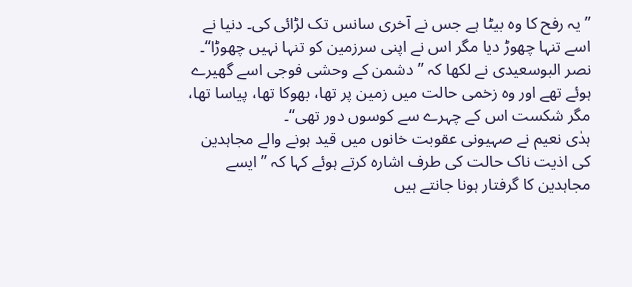’’یہ رفح کا وہ بیٹا ہے جس نے آخری سانس تک لڑائی کی۔ دنیا نے اسے تنہا چھوڑ دیا مگر اس نے اپنی سرزمین کو تنہا نہیں چھوڑا‘‘۔
نصر البوسعيدی نے لکھا کہ ’’ دشمن کے وحشی فوجی اسے گھیرے ہوئے تھے اور وہ زخمی حالت میں زمین پر تھا، بھوکا تھا، پیاسا تھا، مگر شکست اس کے چہرے سے کوسوں دور تھی‘‘۔
ہدٰی نعیم نے صہیونی عقوبت خانوں میں قید ہونے والے مجاہدین کی اذیت ناک حالت کی طرف اشارہ کرتے ہوئے کہا کہ ’’ایسے مجاہدین کا گرفتار ہونا جانتے ہیں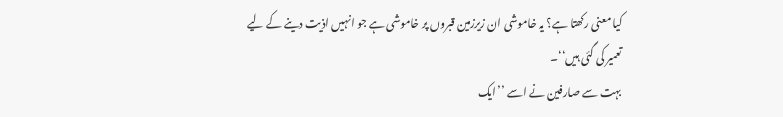کیا معنی رکھتا ہے؟ یہ خاموشی ان زیرزمین قبروں پر خاموشی ہے جو انہیں اذیت دینے کے لیے تعمیر کی گئی ہیں‘‘۔
بہت سے صارفین نے اسے ’’ایک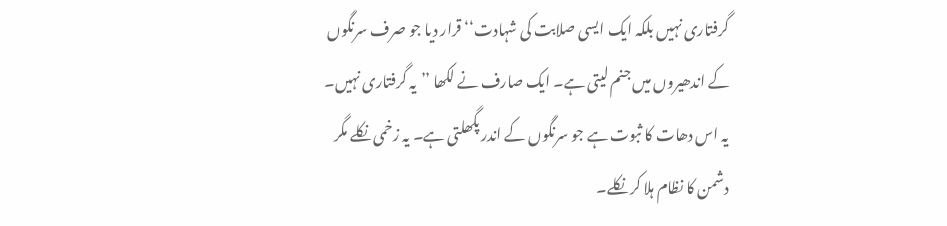گرفتاری نہیں بلکہ ایک ایسی صلابت کی شہادت‘‘ قرار دیا جو صرف سرنگوں کے اندھیروں میں جنم لیتی ہے۔ ایک صارف نے لکھا ’’یہ گرفتاری نہیں۔ یہ اس دھات کا ثبوت ہے جو سرنگوں کے اندر پگھلتی ہے۔ یہ زخمی نکلے مگر دشمن کا نظام ہلا کر نکلے۔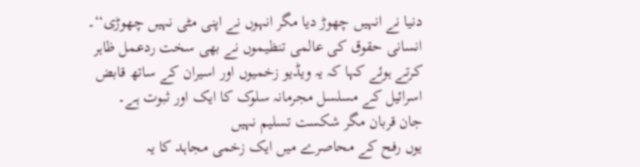دنیا نے انہیں چھوڑ دیا مگر انہوں نے اپنی مٹی نہیں چھوڑی‘‘۔
انسانی حقوق کی عالمی تنظیموں نے بھی سخت ردعمل ظاہر کرتے ہوئے کہا کہ یہ ویڈیو زخمیوں اور اسیران کے ساتھ قابض اسرائیل کے مسلسل مجرمانہ سلوک کا ایک اور ثبوت ہے۔
جان قربان مگر شکست تسلیم نہیں
یوں رفح کے محاصرے میں ایک زخمی مجاہد کا یہ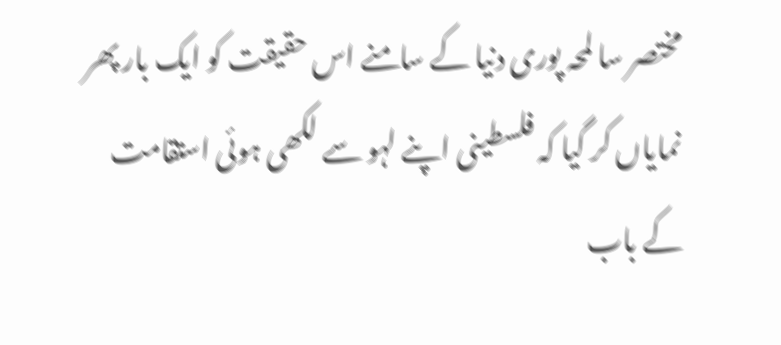مختصر سا لمحہ پوری دنیا کے سامنے اس حقیقت کو ایک بار پھر نمایاں کر گیا کہ فلسطینی اپنے لہو سے لکھی ہوئی استقامت کے باب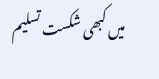میں کبھی شکست تسلیم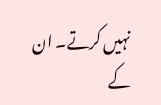نہیں کرتے۔ ان کے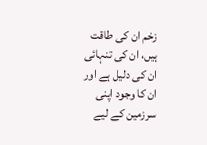زخم ان کی طاقت ہیں، ان کی تنہائی ان کی دلیل ہے اور ان کا وجود اپنی سرزمین کے لیے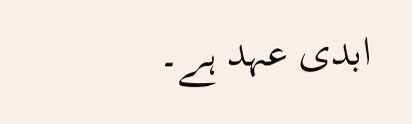ابدی عہد ہے۔